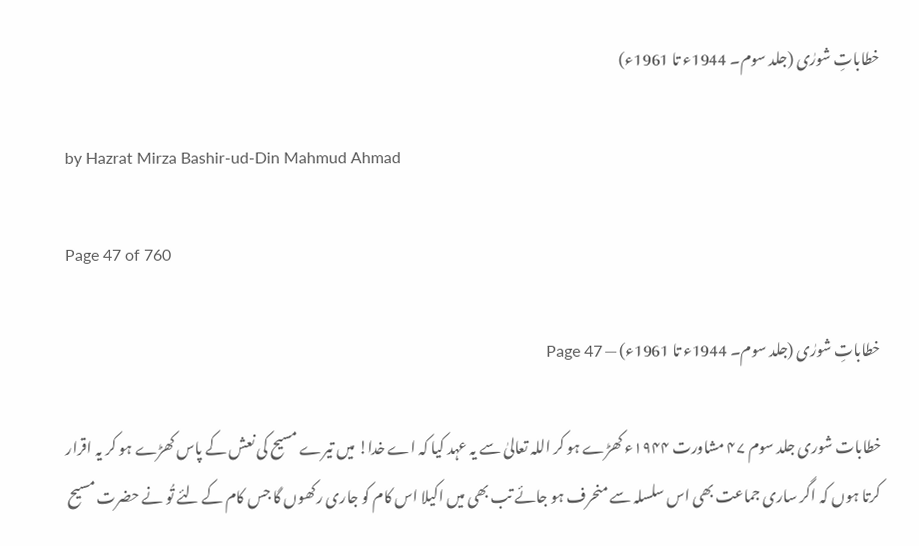خطاباتِ شورٰی (جلد سوم۔ 1944ء تا 1961ء)

by Hazrat Mirza Bashir-ud-Din Mahmud Ahmad

Page 47 of 760

خطاباتِ شورٰی (جلد سوم۔ 1944ء تا 1961ء) — Page 47

خطابات شوری جلد سوم ۴۷ مشاورت ۱۹۴۴ء کھڑے ہو کر اللہ تعالیٰ سے یہ عہد کیا کہ اے خدا! میں تیرے مسیح کی نعش کے پاس کھڑے ہو کر یہ اقرار کرتا ہوں کہ اگر ساری جماعت بھی اس سلسلہ سے منحرف ہو جائے تب بھی میں اکیلا اس کام کو جاری رکھوں گا جس کام کے لئے تُو نے حضرت مسیح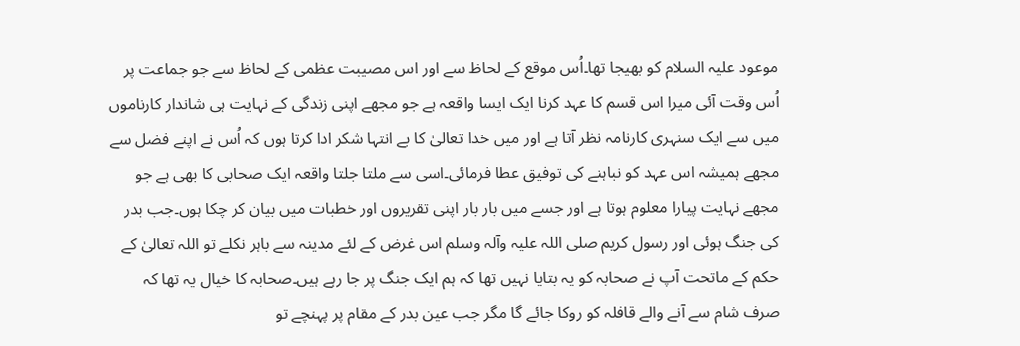موعود علیہ السلام کو بھیجا تھا۔اُس موقع کے لحاظ سے اور اس مصیبت عظمی کے لحاظ سے جو جماعت پر اُس وقت آئی میرا اس قسم کا عہد کرنا ایک ایسا واقعہ ہے جو مجھے اپنی زندگی کے نہایت ہی شاندار کارناموں میں سے ایک سنہری کارنامہ نظر آتا ہے اور میں خدا تعالیٰ کا بے انتہا شکر ادا کرتا ہوں کہ اُس نے اپنے فضل سے مجھے ہمیشہ اس عہد کو نباہنے کی توفیق عطا فرمائی۔اسی سے ملتا جلتا واقعہ ایک صحابی کا بھی ہے جو مجھے نہایت پیارا معلوم ہوتا ہے اور جسے میں بار بار اپنی تقریروں اور خطبات میں بیان کر چکا ہوں۔جب بدر کی جنگ ہوئی اور رسول کریم صلی اللہ علیہ وآلہ وسلم اس غرض کے لئے مدینہ سے باہر نکلے تو اللہ تعالیٰ کے حکم کے ماتحت آپ نے صحابہ کو یہ بتایا نہیں تھا کہ ہم ایک جنگ پر جا رہے ہیں۔صحابہ کا خیال یہ تھا کہ صرف شام سے آنے والے قافلہ کو روکا جائے گا مگر جب عین بدر کے مقام پر پہنچے تو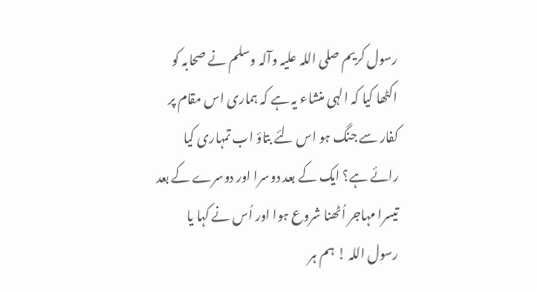رسول کریم صلی اللہ علیہ وآلہ وسلم نے صحابہ کو اکٹھا کیا کہ الہی منشاء یہ ہے کہ ہماری اس مقام پر کفار سے جنگ ہو اس لئے بتاؤ اب تمہاری کیا رائے ہے؟ ایک کے بعد دوسرا اور دوسرے کے بعد تیسرا مہاجر اُٹھنا شروع ہوا اور اُس نے کہا یا رسول اللہ ! ہم ہر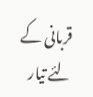قربانی کے لئے تیار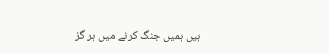ہیں ہمیں جنگ کرنے میں ہر گز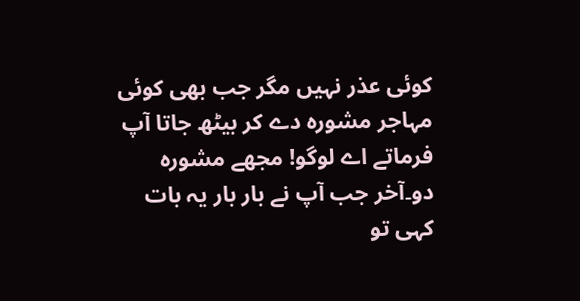کوئی عذر نہیں مگر جب بھی کوئی مہاجر مشورہ دے کر بیٹھ جاتا آپ فرماتے اے لوگو! مجھے مشورہ دو۔آخر جب آپ نے بار بار یہ بات کہی تو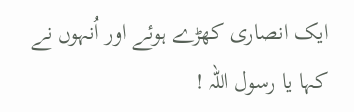ایک انصاری کھڑے ہوئے اور اُنہوں نے کہا یا رسول اللہ !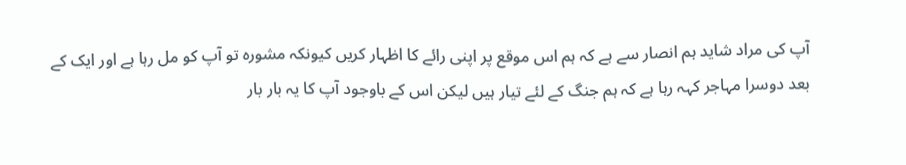آپ کی مراد شاید ہم انصار سے ہے کہ ہم اس موقع پر اپنی رائے کا اظہار کریں کیونکہ مشورہ تو آپ کو مل رہا ہے اور ایک کے بعد دوسرا مہاجر کہہ رہا ہے کہ ہم جنگ کے لئے تیار ہیں لیکن اس کے باوجود آپ کا یہ بار بار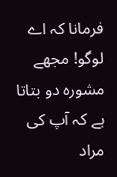فرمانا کہ اے لوگو! مجھے مشورہ دو بتاتا ہے کہ آپ کی مراد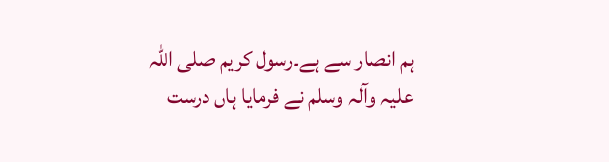ہم انصار سے ہے۔رسول کریم صلی اللہ علیہ وآلہ وسلم نے فرمایا ہاں درست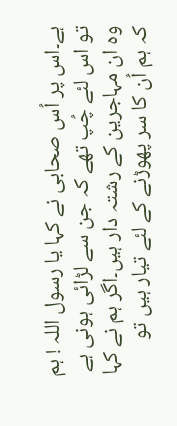ہے۔اس پر اُس صحابی نے کہا یا رسول اللہ ! ہم تو اس لئے چُپ تھے کہ جن سے لڑائی ہونی ہے وہ ان مہاجرین کے رشتہ دار ہیں۔اگر ہم نے کہا کہ ہم اُن کا سر پھوڑنے کے لئے تیار ہیں تو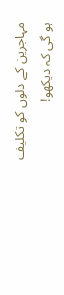مہاجرین کے دلوں کو تکلیف ہو گی کہ دیکھو!